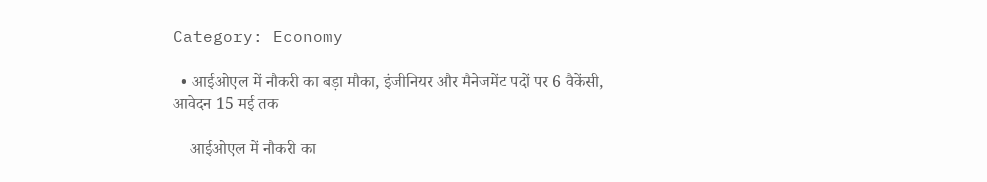Category: Economy

  • आईओएल में नौकरी का बड़ा मौका, इंजीनियर और मैनेजमेंट पदों पर 6 वैकेंसी, आवेदन 15 मई तक

    आईओएल में नौकरी का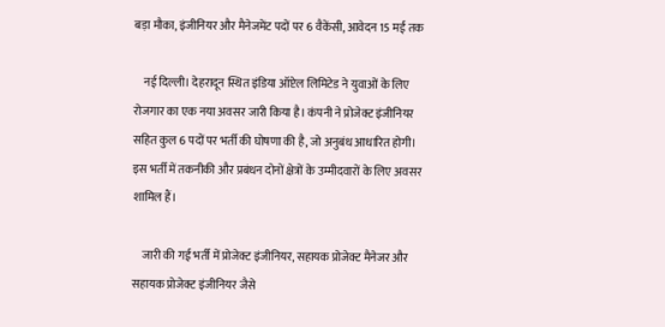बड़ा मौका, इंजीनियर और मैनेजमेंट पदों पर 6 वैकेंसी, आवेदन 15 मई तक

    नई दिल्ली। देहरादून स्थित इंडिया ऑप्टेल लिमिटेड ने युवाओं के लिए रोजगार का एक नया अवसर जारी किया है। कंपनी ने प्रोजेक्ट इंजीनियर सहित कुल 6 पदों पर भर्ती की घोषणा की है, जो अनुबंध आधारित होगी। इस भर्ती में तकनीकी और प्रबंधन दोनों क्षेत्रों के उम्मीदवारों के लिए अवसर शामिल हैं।

    जारी की गई भर्ती में प्रोजेक्ट इंजीनियर, सहायक प्रोजेक्ट मैनेजर और सहायक प्रोजेक्ट इंजीनियर जैसे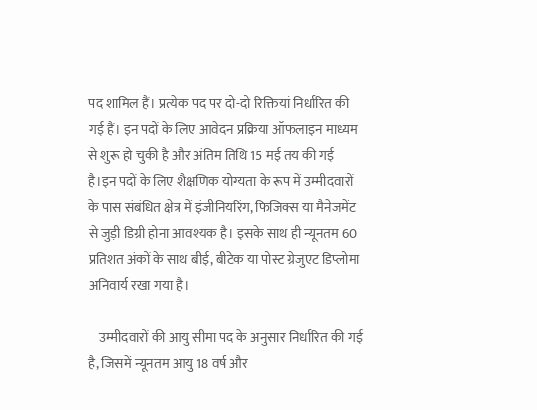पद शामिल हैं। प्रत्येक पद पर दो-दो रिक्तियां निर्धारित की गई हैं। इन पदों के लिए आवेदन प्रक्रिया ऑफलाइन माध्यम से शुरू हो चुकी है और अंतिम तिथि 15 मई तय की गई है।इन पदों के लिए शैक्षणिक योग्यता के रूप में उम्मीदवारों के पास संबंधित क्षेत्र में इंजीनियरिंग, फिजिक्स या मैनेजमेंट से जुड़ी डिग्री होना आवश्यक है। इसके साथ ही न्यूनतम 60 प्रतिशत अंकों के साथ बीई, बीटेक या पोस्ट ग्रेजुएट डिप्लोमा अनिवार्य रखा गया है।

    उम्मीदवारों की आयु सीमा पद के अनुसार निर्धारित की गई है, जिसमें न्यूनतम आयु 18 वर्ष और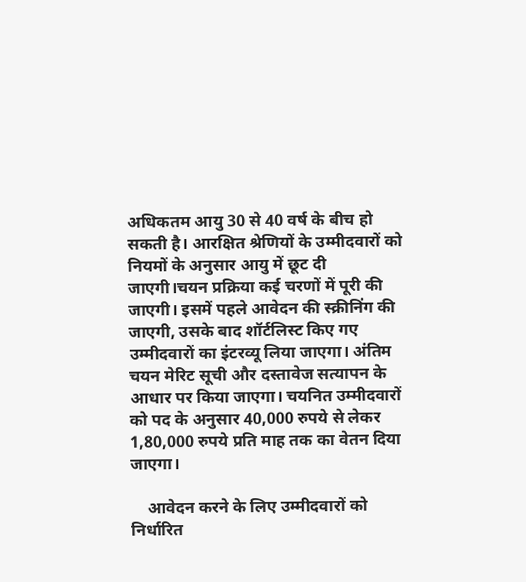अधिकतम आयु 30 से 40 वर्ष के बीच हो सकती है। आरक्षित श्रेणियों के उम्मीदवारों को नियमों के अनुसार आयु में छूट दी जाएगी।चयन प्रक्रिया कई चरणों में पूरी की जाएगी। इसमें पहले आवेदन की स्क्रीनिंग की जाएगी, उसके बाद शॉर्टलिस्ट किए गए उम्मीदवारों का इंटरव्यू लिया जाएगा। अंतिम चयन मेरिट सूची और दस्तावेज सत्यापन के आधार पर किया जाएगा। चयनित उम्मीदवारों को पद के अनुसार 40,000 रुपये से लेकर 1,80,000 रुपये प्रति माह तक का वेतन दिया जाएगा।

    आवेदन करने के लिए उम्मीदवारों को निर्धारित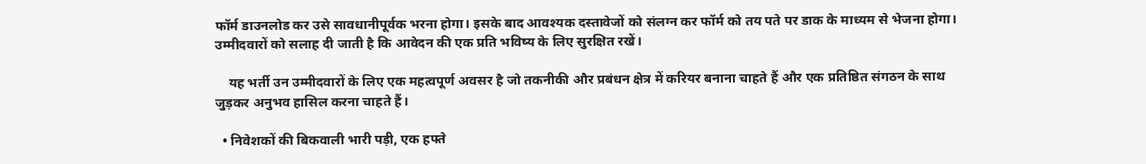फॉर्म डाउनलोड कर उसे सावधानीपूर्वक भरना होगा। इसके बाद आवश्यक दस्तावेजों को संलग्न कर फॉर्म को तय पते पर डाक के माध्यम से भेजना होगा। उम्मीदवारों को सलाह दी जाती है कि आवेदन की एक प्रति भविष्य के लिए सुरक्षित रखें।

    यह भर्ती उन उम्मीदवारों के लिए एक महत्वपूर्ण अवसर है जो तकनीकी और प्रबंधन क्षेत्र में करियर बनाना चाहते हैं और एक प्रतिष्ठित संगठन के साथ जुड़कर अनुभव हासिल करना चाहते हैं।

  • निवेशकों की बिकवाली भारी पड़ी, एक हफ्ते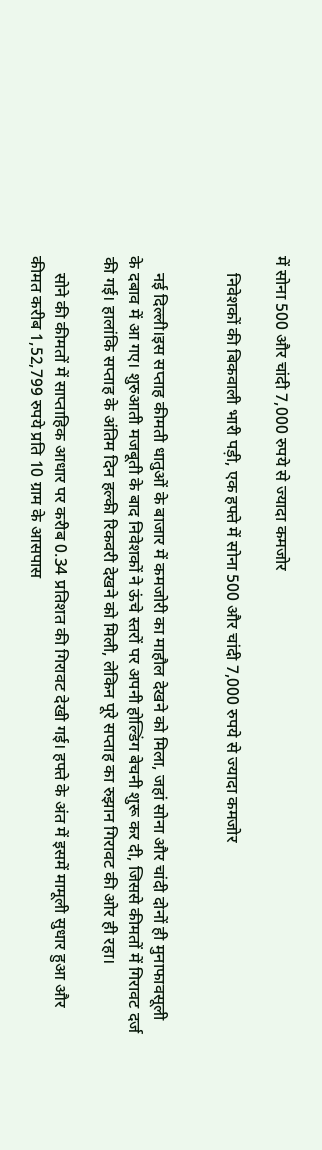में सोना 500 और चांदी 7,000 रुपये से ज्यादा कमजोर

    निवेशकों की बिकवाली भारी पड़ी, एक हफ्ते में सोना 500 और चांदी 7,000 रुपये से ज्यादा कमजोर


    नई दिल्ली।इस सप्ताह कीमती धातुओं के बाजार में कमजोरी का माहौल देखने को मिला, जहां सोना और चांदी दोनों ही मुनाफावसूली के दबाव में आ गए। शुरुआती मजबूती के बाद निवेशकों ने ऊंचे स्तरों पर अपनी होल्डिंग बेचनी शुरू कर दी, जिससे कीमतों में गिरावट दर्ज की गई। हालांकि सप्ताह के अंतिम दिन हल्की रिकवरी देखने को मिली, लेकिन पूरे सप्ताह का रुझान गिरावट की ओर ही रहा।

    सोने की कीमतों में साप्ताहिक आधार पर करीब 0.34 प्रतिशत की गिरावट देखी गई। हफ्ते के अंत में इसमें मामूली सुधार हुआ और कीमत करीब 1,52,799 रुपये प्रति 10 ग्राम के आसपास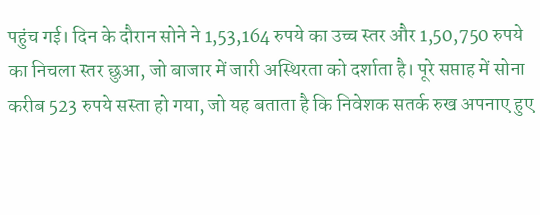पहुंच गई। दिन के दौरान सोने ने 1,53,164 रुपये का उच्च स्तर और 1,50,750 रुपये का निचला स्तर छुआ, जो बाजार में जारी अस्थिरता को दर्शाता है। पूरे सप्ताह में सोना करीब 523 रुपये सस्ता हो गया, जो यह बताता है कि निवेशक सतर्क रुख अपनाए हुए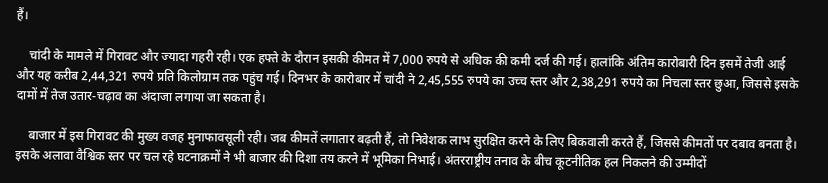हैं।

    चांदी के मामले में गिरावट और ज्यादा गहरी रही। एक हफ्ते के दौरान इसकी कीमत में 7,000 रुपये से अधिक की कमी दर्ज की गई। हालांकि अंतिम कारोबारी दिन इसमें तेजी आई और यह करीब 2,44,321 रुपये प्रति किलोग्राम तक पहुंच गई। दिनभर के कारोबार में चांदी ने 2,45,555 रुपये का उच्च स्तर और 2,38,291 रुपये का निचला स्तर छुआ, जिससे इसके दामों में तेज उतार-चढ़ाव का अंदाजा लगाया जा सकता है।

    बाजार में इस गिरावट की मुख्य वजह मुनाफावसूली रही। जब कीमतें लगातार बढ़ती हैं, तो निवेशक लाभ सुरक्षित करने के लिए बिकवाली करते हैं, जिससे कीमतों पर दबाव बनता है। इसके अलावा वैश्विक स्तर पर चल रहे घटनाक्रमों ने भी बाजार की दिशा तय करने में भूमिका निभाई। अंतरराष्ट्रीय तनाव के बीच कूटनीतिक हल निकलने की उम्मीदों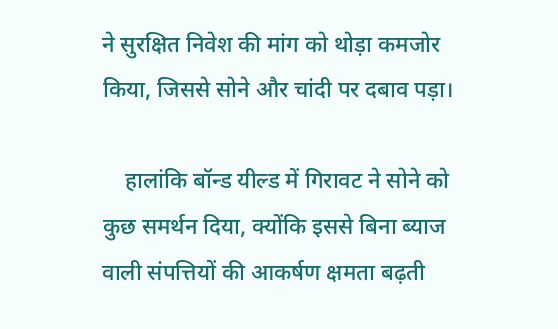ने सुरक्षित निवेश की मांग को थोड़ा कमजोर किया, जिससे सोने और चांदी पर दबाव पड़ा।

    हालांकि बॉन्ड यील्ड में गिरावट ने सोने को कुछ समर्थन दिया, क्योंकि इससे बिना ब्याज वाली संपत्तियों की आकर्षण क्षमता बढ़ती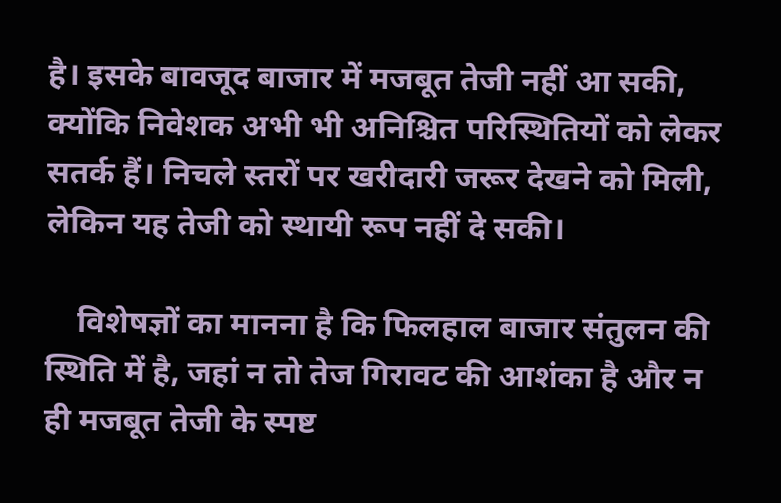है। इसके बावजूद बाजार में मजबूत तेजी नहीं आ सकी, क्योंकि निवेशक अभी भी अनिश्चित परिस्थितियों को लेकर सतर्क हैं। निचले स्तरों पर खरीदारी जरूर देखने को मिली, लेकिन यह तेजी को स्थायी रूप नहीं दे सकी।

    विशेषज्ञों का मानना है कि फिलहाल बाजार संतुलन की स्थिति में है, जहां न तो तेज गिरावट की आशंका है और न ही मजबूत तेजी के स्पष्ट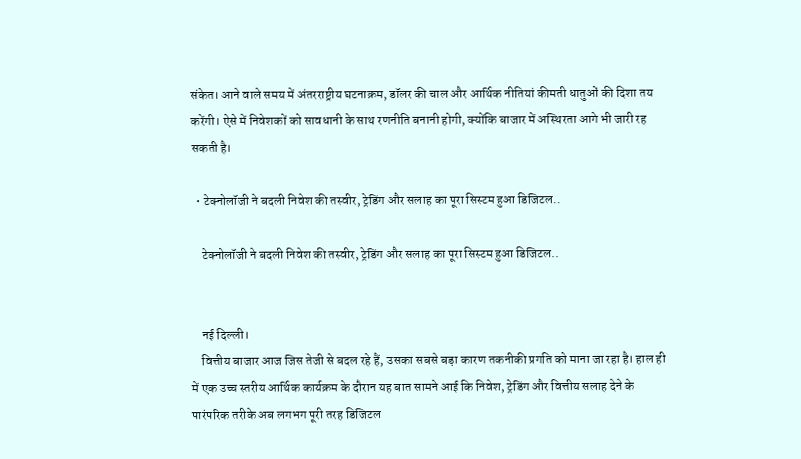संकेत। आने वाले समय में अंतरराष्ट्रीय घटनाक्रम, डॉलर की चाल और आर्थिक नीतियां कीमती धातुओं की दिशा तय करेंगी। ऐसे में निवेशकों को सावधानी के साथ रणनीति बनानी होगी, क्योंकि बाजार में अस्थिरता आगे भी जारी रह सकती है।

  • टेक्नोलॉजी ने बदली निवेश की तस्वीर, ट्रेडिंग और सलाह का पूरा सिस्टम हुआ डिजिटल..

    टेक्नोलॉजी ने बदली निवेश की तस्वीर, ट्रेडिंग और सलाह का पूरा सिस्टम हुआ डिजिटल..


    नई दिल्ली।
    वित्तीय बाजार आज जिस तेजी से बदल रहे हैं, उसका सबसे बड़ा कारण तकनीकी प्रगति को माना जा रहा है। हाल ही में एक उच्च स्तरीय आर्थिक कार्यक्रम के दौरान यह बात सामने आई कि निवेश, ट्रेडिंग और वित्तीय सलाह देने के पारंपरिक तरीके अब लगभग पूरी तरह डिजिटल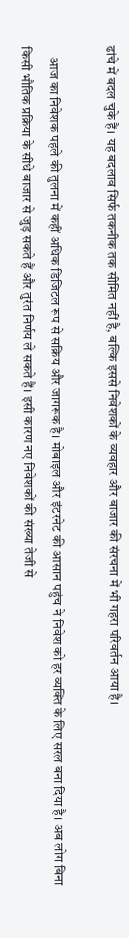ढांचे में बदल चुके हैं। यह बदलाव सिर्फ तकनीक तक सीमित नहीं है, बल्कि इससे निवेशकों के व्यवहार और बाजार की संरचना में भी गहरा परिवर्तन आया है।

    आज का निवेशक पहले की तुलना में कहीं अधिक डिजिटल रूप से सक्रिय और जागरूक है। मोबाइल और इंटरनेट की आसान पहुंच ने निवेश को हर व्यक्ति के लिए सरल बना दिया है। अब लोग बिना किसी भौतिक प्रक्रिया के सीधे बाजार से जुड़ सकते हैं और तुरंत निर्णय ले सकते हैं। इसी कारण नए निवेशकों की संख्या तेजी से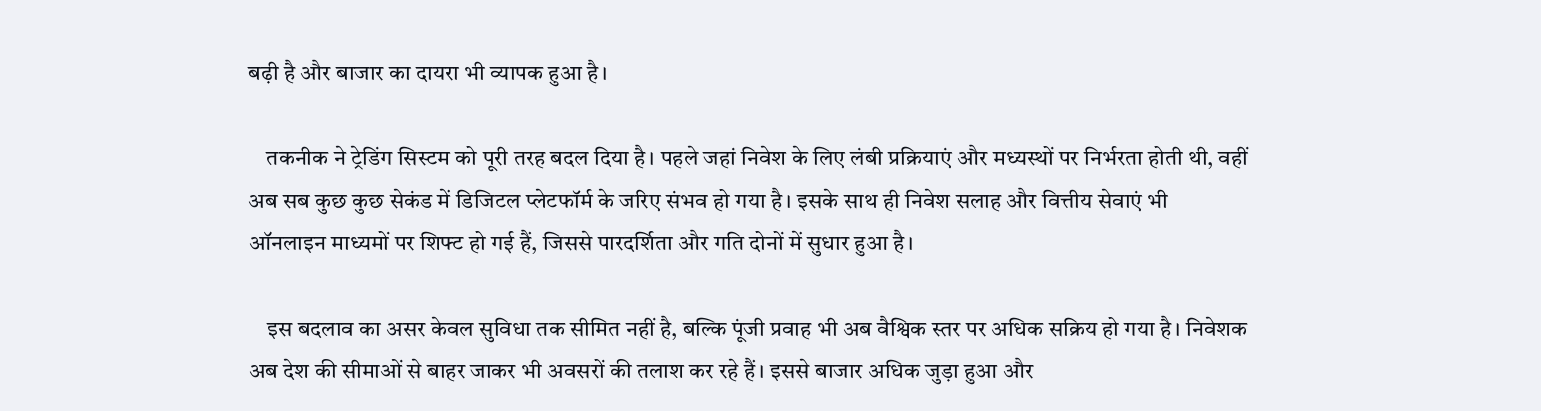बढ़ी है और बाजार का दायरा भी व्यापक हुआ है।

    तकनीक ने ट्रेडिंग सिस्टम को पूरी तरह बदल दिया है। पहले जहां निवेश के लिए लंबी प्रक्रियाएं और मध्यस्थों पर निर्भरता होती थी, वहीं अब सब कुछ कुछ सेकंड में डिजिटल प्लेटफॉर्म के जरिए संभव हो गया है। इसके साथ ही निवेश सलाह और वित्तीय सेवाएं भी ऑनलाइन माध्यमों पर शिफ्ट हो गई हैं, जिससे पारदर्शिता और गति दोनों में सुधार हुआ है।

    इस बदलाव का असर केवल सुविधा तक सीमित नहीं है, बल्कि पूंजी प्रवाह भी अब वैश्विक स्तर पर अधिक सक्रिय हो गया है। निवेशक अब देश की सीमाओं से बाहर जाकर भी अवसरों की तलाश कर रहे हैं। इससे बाजार अधिक जुड़ा हुआ और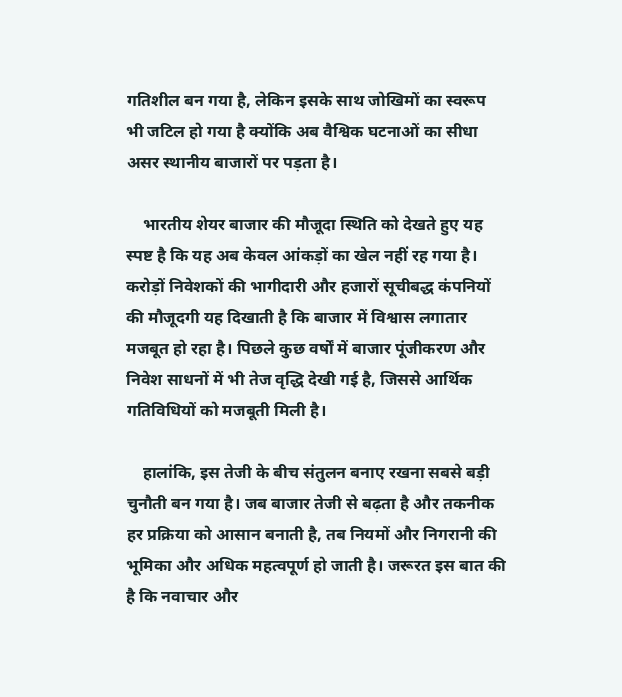गतिशील बन गया है, लेकिन इसके साथ जोखिमों का स्वरूप भी जटिल हो गया है क्योंकि अब वैश्विक घटनाओं का सीधा असर स्थानीय बाजारों पर पड़ता है।

    भारतीय शेयर बाजार की मौजूदा स्थिति को देखते हुए यह स्पष्ट है कि यह अब केवल आंकड़ों का खेल नहीं रह गया है। करोड़ों निवेशकों की भागीदारी और हजारों सूचीबद्ध कंपनियों की मौजूदगी यह दिखाती है कि बाजार में विश्वास लगातार मजबूत हो रहा है। पिछले कुछ वर्षों में बाजार पूंजीकरण और निवेश साधनों में भी तेज वृद्धि देखी गई है, जिससे आर्थिक गतिविधियों को मजबूती मिली है।

    हालांकि, इस तेजी के बीच संतुलन बनाए रखना सबसे बड़ी चुनौती बन गया है। जब बाजार तेजी से बढ़ता है और तकनीक हर प्रक्रिया को आसान बनाती है, तब नियमों और निगरानी की भूमिका और अधिक महत्वपूर्ण हो जाती है। जरूरत इस बात की है कि नवाचार और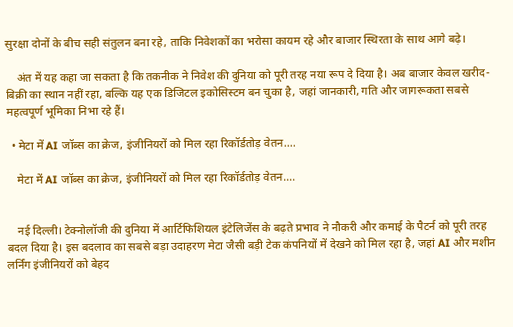सुरक्षा दोनों के बीच सही संतुलन बना रहे, ताकि निवेशकों का भरोसा कायम रहे और बाजार स्थिरता के साथ आगे बढ़े।

    अंत में यह कहा जा सकता है कि तकनीक ने निवेश की दुनिया को पूरी तरह नया रूप दे दिया है। अब बाजार केवल खरीद-बिक्री का स्थान नहीं रहा, बल्कि यह एक डिजिटल इकोसिस्टम बन चुका है, जहां जानकारी, गति और जागरूकता सबसे महत्वपूर्ण भूमिका निभा रहे हैं।

  • मेटा में AI जॉब्स का क्रेज, इंजीनियरों को मिल रहा रिकॉर्डतोड़ वेतन….

    मेटा में AI जॉब्स का क्रेज, इंजीनियरों को मिल रहा रिकॉर्डतोड़ वेतन….


    नई दिल्ली। टेक्नोलॉजी की दुनिया में आर्टिफिशियल इंटेलिजेंस के बढ़ते प्रभाव ने नौकरी और कमाई के पैटर्न को पूरी तरह बदल दिया है। इस बदलाव का सबसे बड़ा उदाहरण मेटा जैसी बड़ी टेक कंपनियों में देखने को मिल रहा है, जहां AI और मशीन लर्निंग इंजीनियरों को बेहद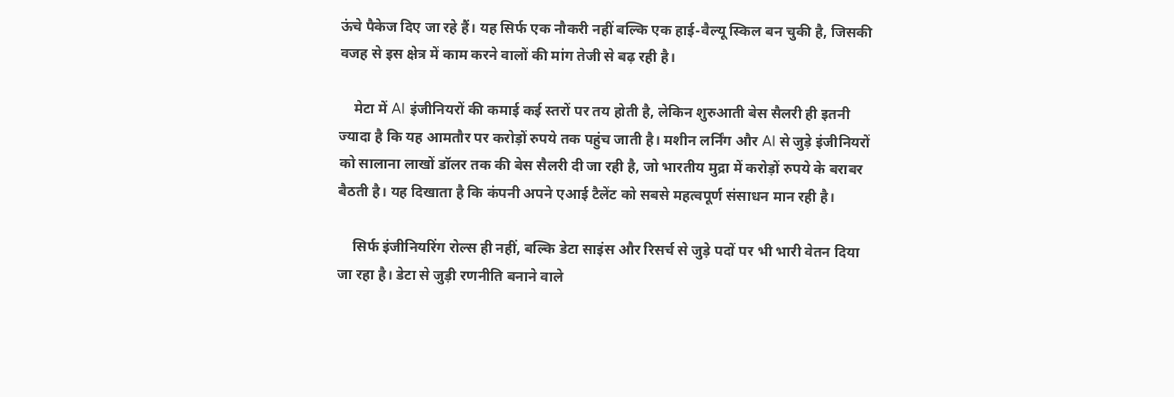ऊंचे पैकेज दिए जा रहे हैं। यह सिर्फ एक नौकरी नहीं बल्कि एक हाई-वैल्यू स्किल बन चुकी है, जिसकी वजह से इस क्षेत्र में काम करने वालों की मांग तेजी से बढ़ रही है।

    मेटा में AI इंजीनियरों की कमाई कई स्तरों पर तय होती है, लेकिन शुरुआती बेस सैलरी ही इतनी ज्यादा है कि यह आमतौर पर करोड़ों रुपये तक पहुंच जाती है। मशीन लर्निंग और AI से जुड़े इंजीनियरों को सालाना लाखों डॉलर तक की बेस सैलरी दी जा रही है, जो भारतीय मुद्रा में करोड़ों रुपये के बराबर बैठती है। यह दिखाता है कि कंपनी अपने एआई टैलेंट को सबसे महत्वपूर्ण संसाधन मान रही है।

    सिर्फ इंजीनियरिंग रोल्स ही नहीं, बल्कि डेटा साइंस और रिसर्च से जुड़े पदों पर भी भारी वेतन दिया जा रहा है। डेटा से जुड़ी रणनीति बनाने वाले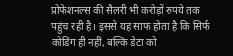प्रोफेशनल्स की सैलरी भी करोड़ों रुपये तक पहुंच रही है। इससे यह साफ होता है कि सिर्फ कोडिंग ही नहीं, बल्कि डेटा को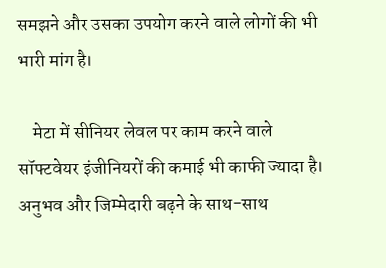समझने और उसका उपयोग करने वाले लोगों की भी भारी मांग है।

    मेटा में सीनियर लेवल पर काम करने वाले सॉफ्टवेयर इंजीनियरों की कमाई भी काफी ज्यादा है। अनुभव और जिम्मेदारी बढ़ने के साथ-साथ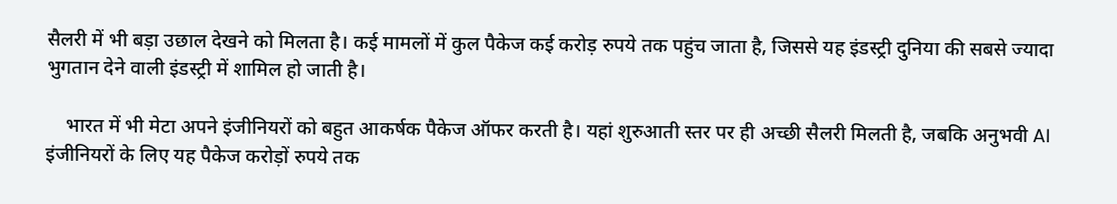सैलरी में भी बड़ा उछाल देखने को मिलता है। कई मामलों में कुल पैकेज कई करोड़ रुपये तक पहुंच जाता है, जिससे यह इंडस्ट्री दुनिया की सबसे ज्यादा भुगतान देने वाली इंडस्ट्री में शामिल हो जाती है।

    भारत में भी मेटा अपने इंजीनियरों को बहुत आकर्षक पैकेज ऑफर करती है। यहां शुरुआती स्तर पर ही अच्छी सैलरी मिलती है, जबकि अनुभवी AI इंजीनियरों के लिए यह पैकेज करोड़ों रुपये तक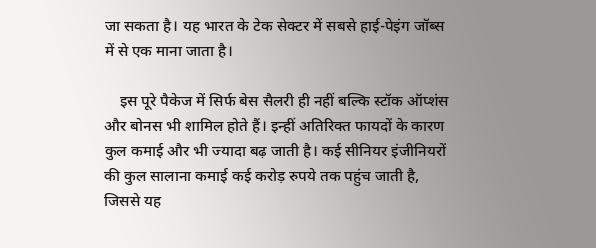जा सकता है। यह भारत के टेक सेक्टर में सबसे हाई-पेइंग जॉब्स में से एक माना जाता है।

    इस पूरे पैकेज में सिर्फ बेस सैलरी ही नहीं बल्कि स्टॉक ऑप्शंस और बोनस भी शामिल होते हैं। इन्हीं अतिरिक्त फायदों के कारण कुल कमाई और भी ज्यादा बढ़ जाती है। कई सीनियर इंजीनियरों की कुल सालाना कमाई कई करोड़ रुपये तक पहुंच जाती है, जिससे यह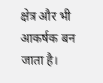क्षेत्र और भी आकर्षक बन जाता है।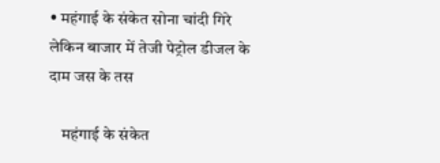• महंगाई के संकेत सोना चांदी गिरे लेकिन बाजार में तेजी पेट्रोल डीजल के दाम जस के तस

    महंगाई के संकेत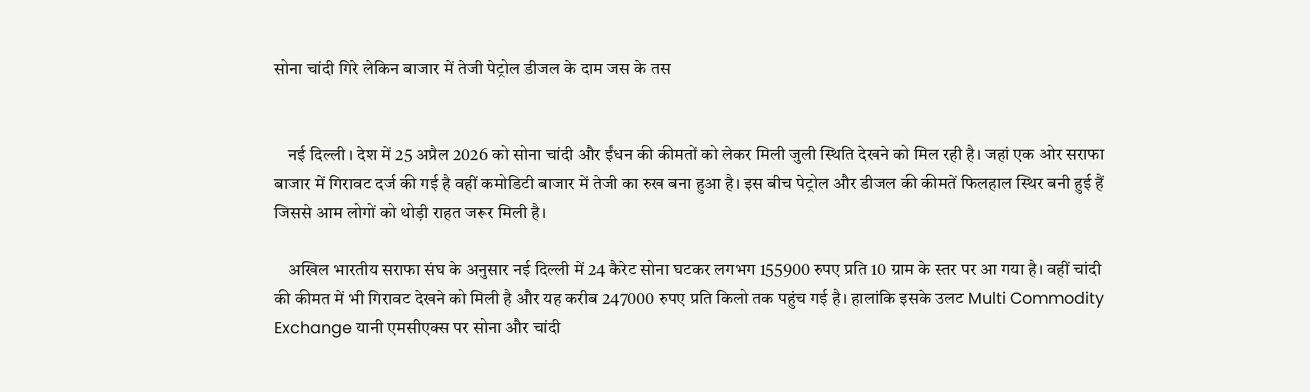सोना चांदी गिरे लेकिन बाजार में तेजी पेट्रोल डीजल के दाम जस के तस


    नई दिल्ली । देश में 25 अप्रैल 2026 को सोना चांदी और ईंधन की कीमतों को लेकर मिली जुली स्थिति देखने को मिल रही है। जहां एक ओर सराफा बाजार में गिरावट दर्ज की गई है वहीं कमोडिटी बाजार में तेजी का रुख बना हुआ है। इस बीच पेट्रोल और डीजल की कीमतें फिलहाल स्थिर बनी हुई हैं जिससे आम लोगों को थोड़ी राहत जरूर मिली है।

    अखिल भारतीय सराफा संघ के अनुसार नई दिल्ली में 24 कैरेट सोना घटकर लगभग 155900 रुपए प्रति 10 ग्राम के स्तर पर आ गया है। वहीं चांदी की कीमत में भी गिरावट देखने को मिली है और यह करीब 247000 रुपए प्रति किलो तक पहुंच गई है। हालांकि इसके उलट Multi Commodity Exchange यानी एमसीएक्स पर सोना और चांदी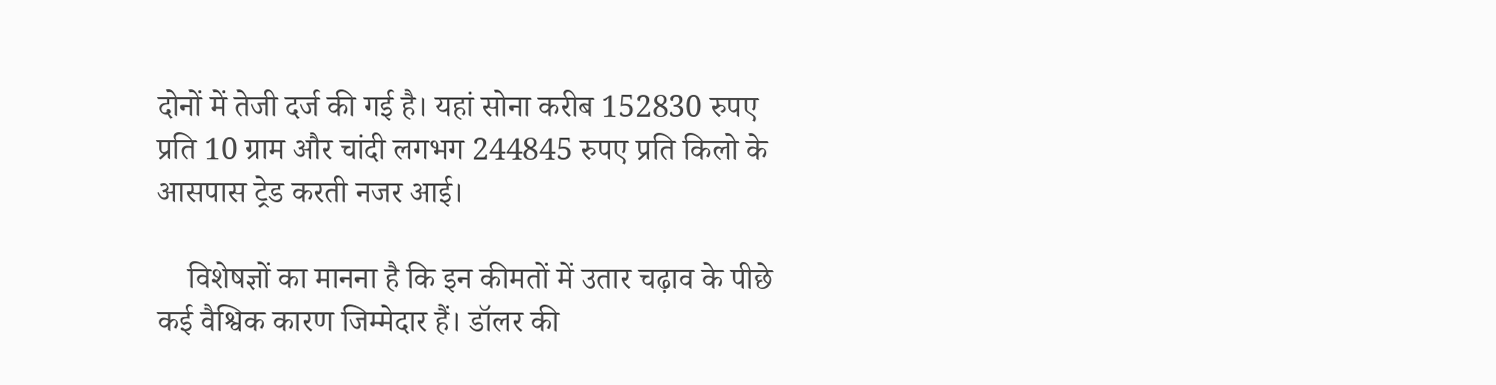दोनों में तेजी दर्ज की गई है। यहां सोना करीब 152830 रुपए प्रति 10 ग्राम और चांदी लगभग 244845 रुपए प्रति किलो के आसपास ट्रेड करती नजर आई।

    विशेषज्ञों का मानना है कि इन कीमतों में उतार चढ़ाव के पीछे कई वैश्विक कारण जिम्मेदार हैं। डॉलर की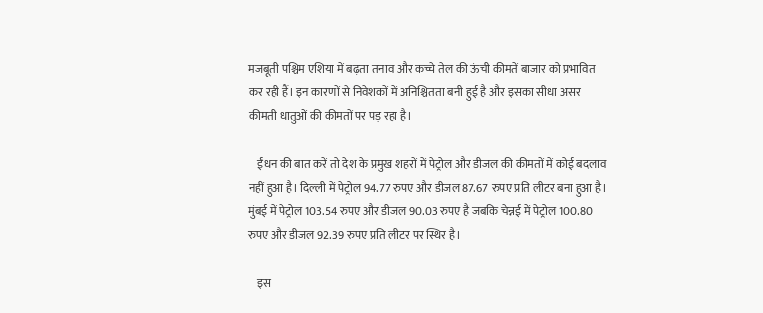मजबूती पश्चिम एशिया में बढ़ता तनाव और कच्चे तेल की ऊंची कीमतें बाजार को प्रभावित कर रही हैं। इन कारणों से निवेशकों में अनिश्चितता बनी हुई है और इसका सीधा असर कीमती धातुओं की कीमतों पर पड़ रहा है।

    ईंधन की बात करें तो देश के प्रमुख शहरों में पेट्रोल और डीजल की कीमतों में कोई बदलाव नहीं हुआ है। दिल्ली में पेट्रोल 94.77 रुपए और डीजल 87.67 रुपए प्रति लीटर बना हुआ है। मुंबई में पेट्रोल 103.54 रुपए और डीजल 90.03 रुपए है जबकि चेन्नई में पेट्रोल 100.80 रुपए और डीजल 92.39 रुपए प्रति लीटर पर स्थिर है।

    इस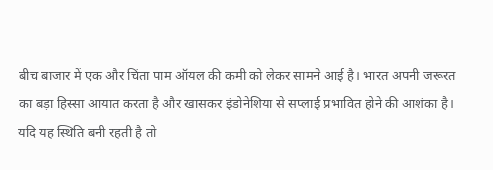बीच बाजार में एक और चिंता पाम ऑयल की कमी को लेकर सामने आई है। भारत अपनी जरूरत का बड़ा हिस्सा आयात करता है और खासकर इंडोनेशिया से सप्लाई प्रभावित होने की आशंका है। यदि यह स्थिति बनी रहती है तो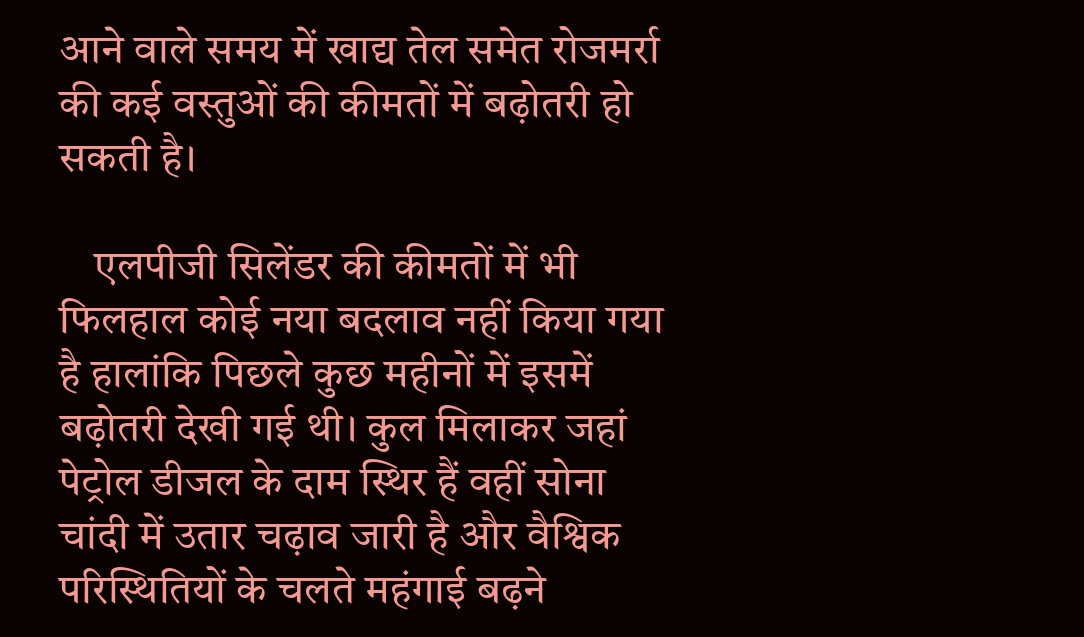आने वाले समय में खाद्य तेल समेत रोजमर्रा की कई वस्तुओं की कीमतों में बढ़ोतरी हो सकती है।

    एलपीजी सिलेंडर की कीमतों में भी फिलहाल कोई नया बदलाव नहीं किया गया है हालांकि पिछले कुछ महीनों में इसमें बढ़ोतरी देखी गई थी। कुल मिलाकर जहां पेट्रोल डीजल के दाम स्थिर हैं वहीं सोना चांदी में उतार चढ़ाव जारी है और वैश्विक परिस्थितियों के चलते महंगाई बढ़ने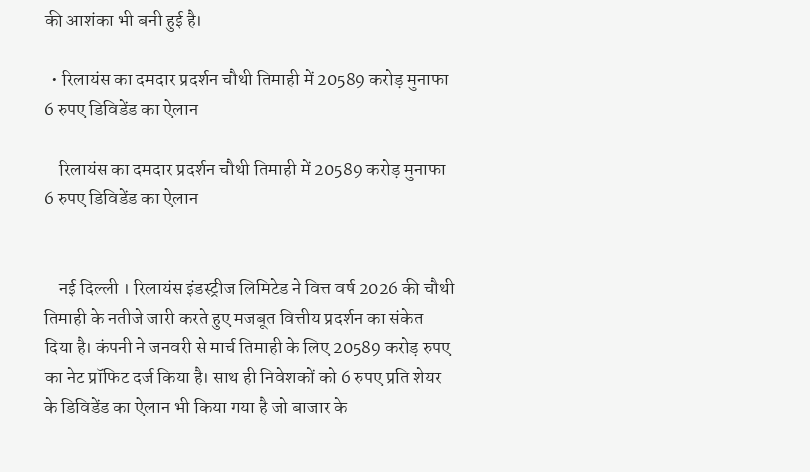की आशंका भी बनी हुई है।

  • रिलायंस का दमदार प्रदर्शन चौथी तिमाही में 20589 करोड़ मुनाफा 6 रुपए डिविडेंड का ऐलान

    रिलायंस का दमदार प्रदर्शन चौथी तिमाही में 20589 करोड़ मुनाफा 6 रुपए डिविडेंड का ऐलान


    नई दिल्ली । रिलायंस इंडस्ट्रीज लिमिटेड ने वित्त वर्ष 2026 की चौथी तिमाही के नतीजे जारी करते हुए मजबूत वित्तीय प्रदर्शन का संकेत दिया है। कंपनी ने जनवरी से मार्च तिमाही के लिए 20589 करोड़ रुपए का नेट प्रॉफिट दर्ज किया है। साथ ही निवेशकों को 6 रुपए प्रति शेयर के डिविडेंड का ऐलान भी किया गया है जो बाजार के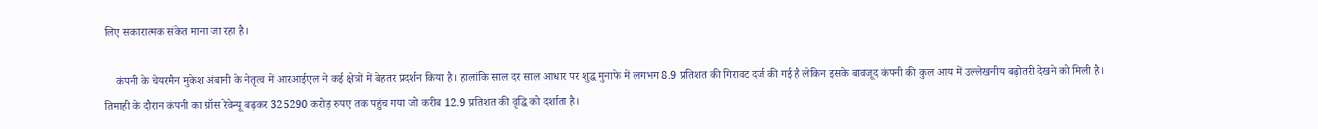लिए सकारात्मक संकेत माना जा रहा है।

    कंपनी के चेयरमैन मुकेश अंबानी के नेतृत्व में आरआईएल ने कई क्षेत्रों में बेहतर प्रदर्शन किया है। हालांकि साल दर साल आधार पर शुद्ध मुनाफे में लगभग 8.9 प्रतिशत की गिरावट दर्ज की गई है लेकिन इसके बावजूद कंपनी की कुल आय में उल्लेखनीय बढ़ोतरी देखने को मिली है। तिमाही के दौरान कंपनी का ग्रॉस रेवेन्यू बढ़कर 325290 करोड़ रुपए तक पहुंच गया जो करीब 12.9 प्रतिशत की वृद्धि को दर्शाता है।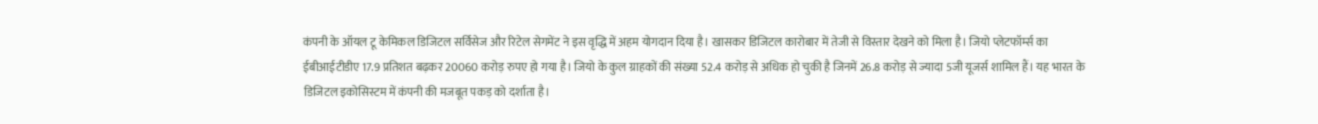कंपनी के ऑयल टू केमिकल डिजिटल सर्विसेज और रिटेल सेगमेंट ने इस वृद्धि में अहम योगदान दिया है। खासकर डिजिटल कारोबार में तेजी से विस्तार देखने को मिला है। जियो प्लेटफॉर्म्स का ईबीआईटीडीए 17.9 प्रतिशत बढ़कर 20060 करोड़ रुपए हो गया है। जियो के कुल ग्राहकों की संख्या 52.4 करोड़ से अधिक हो चुकी है जिनमें 26.8 करोड़ से ज्यादा 5जी यूजर्स शामिल हैं। यह भारत के डिजिटल इकोसिस्टम में कंपनी की मजबूत पकड़ को दर्शाता है।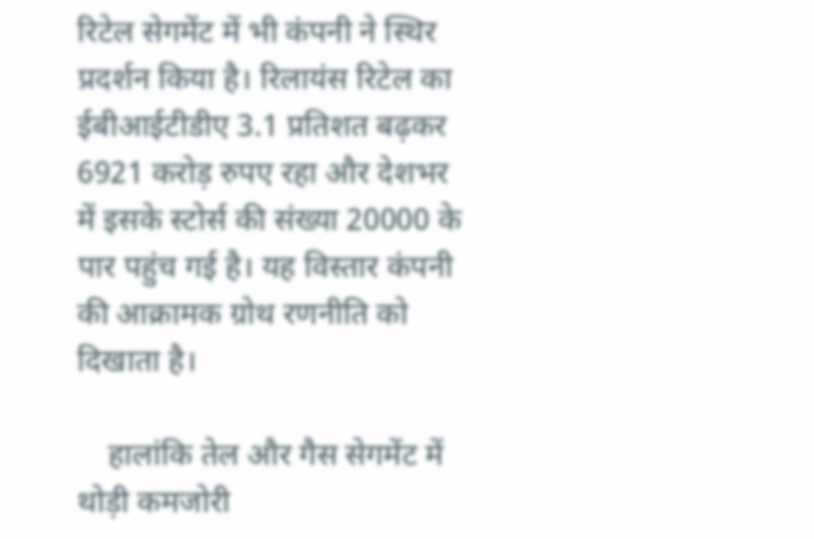रिटेल सेगमेंट में भी कंपनी ने स्थिर प्रदर्शन किया है। रिलायंस रिटेल का ईबीआईटीडीए 3.1 प्रतिशत बढ़कर 6921 करोड़ रुपए रहा और देशभर में इसके स्टोर्स की संख्या 20000 के पार पहुंच गई है। यह विस्तार कंपनी की आक्रामक ग्रोथ रणनीति को दिखाता है।

    हालांकि तेल और गैस सेगमेंट में थोड़ी कमजोरी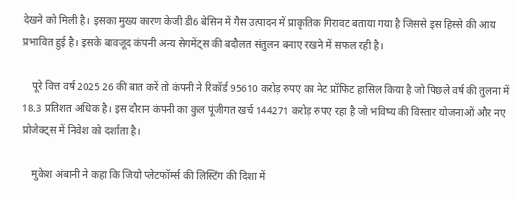देखने को मिली है। इसका मुख्य कारण केजी डी6 बेसिन में गैस उत्पादन में प्राकृतिक गिरावट बताया गया है जिससे इस हिस्से की आय प्रभावित हुई है। इसके बावजूद कंपनी अन्य सेगमेंट्स की बदौलत संतुलन बनाए रखने में सफल रही है।

    पूरे वित्त वर्ष 2025 26 की बात करें तो कंपनी ने रिकॉर्ड 95610 करोड़ रुपए का नेट प्रॉफिट हासिल किया है जो पिछले वर्ष की तुलना में 18.3 प्रतिशत अधिक है। इस दौरान कंपनी का कुल पूंजीगत खर्च 144271 करोड़ रुपए रहा है जो भविष्य की विस्तार योजनाओं और नए प्रोजेक्ट्स में निवेश को दर्शाता है।

    मुकेश अंबानी ने कहा कि जियो प्लेटफॉर्म्स की लिस्टिंग की दिशा में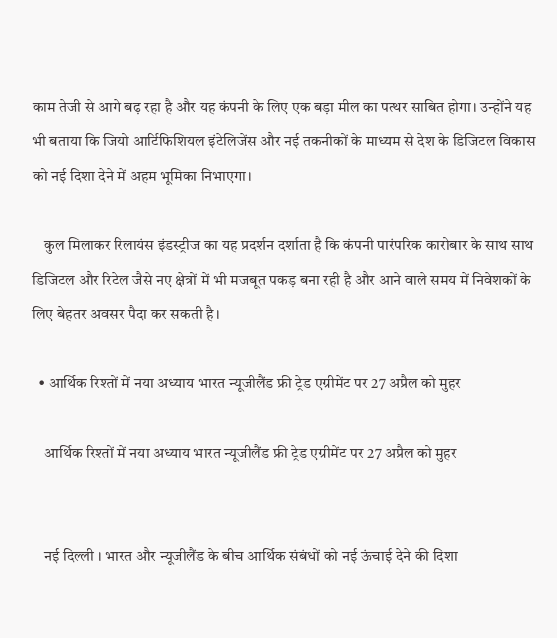काम तेजी से आगे बढ़ रहा है और यह कंपनी के लिए एक बड़ा मील का पत्थर साबित होगा। उन्होंने यह भी बताया कि जियो आर्टिफिशियल इंटेलिजेंस और नई तकनीकों के माध्यम से देश के डिजिटल विकास को नई दिशा देने में अहम भूमिका निभाएगा।

    कुल मिलाकर रिलायंस इंडस्ट्रीज का यह प्रदर्शन दर्शाता है कि कंपनी पारंपरिक कारोबार के साथ साथ डिजिटल और रिटेल जैसे नए क्षेत्रों में भी मजबूत पकड़ बना रही है और आने वाले समय में निवेशकों के लिए बेहतर अवसर पैदा कर सकती है।

  • आर्थिक रिश्तों में नया अध्याय भारत न्यूजीलैंड फ्री ट्रेड एग्रीमेंट पर 27 अप्रैल को मुहर

    आर्थिक रिश्तों में नया अध्याय भारत न्यूजीलैंड फ्री ट्रेड एग्रीमेंट पर 27 अप्रैल को मुहर


    नई दिल्ली । भारत और न्यूजीलैंड के बीच आर्थिक संबंधों को नई ऊंचाई देने की दिशा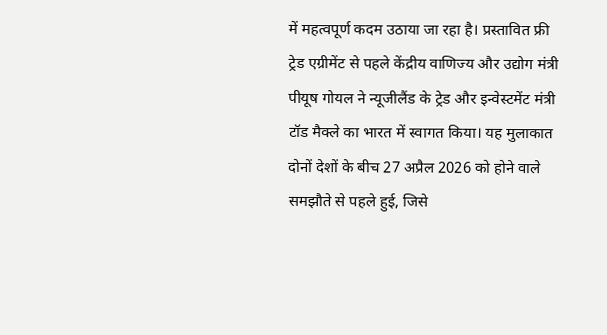में महत्वपूर्ण कदम उठाया जा रहा है। प्रस्तावित फ्री ट्रेड एग्रीमेंट से पहले केंद्रीय वाणिज्य और उद्योग मंत्री पीयूष गोयल ने न्यूजीलैंड के ट्रेड और इन्वेस्टमेंट मंत्री टॉड मैक्ले का भारत में स्वागत किया। यह मुलाकात दोनों देशों के बीच 27 अप्रैल 2026 को होने वाले समझौते से पहले हुई, जिसे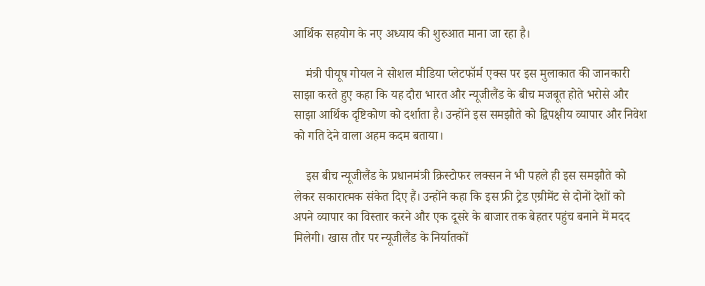आर्थिक सहयोग के नए अध्याय की शुरुआत माना जा रहा है।

    मंत्री पीयूष गोयल ने सोशल मीडिया प्लेटफॉर्म एक्स पर इस मुलाकात की जानकारी साझा करते हुए कहा कि यह दौरा भारत और न्यूजीलैंड के बीच मजबूत होते भरोसे और साझा आर्थिक दृष्टिकोण को दर्शाता है। उन्होंने इस समझौते को द्विपक्षीय व्यापार और निवेश को गति देने वाला अहम कदम बताया।

    इस बीच न्यूजीलैंड के प्रधानमंत्री क्रिस्टोफर लक्सन ने भी पहले ही इस समझौते को लेकर सकारात्मक संकेत दिए हैं। उन्होंने कहा कि इस फ्री ट्रेड एग्रीमेंट से दोनों देशों को अपने व्यापार का विस्तार करने और एक दूसरे के बाजार तक बेहतर पहुंच बनाने में मदद मिलेगी। खास तौर पर न्यूजीलैंड के निर्यातकों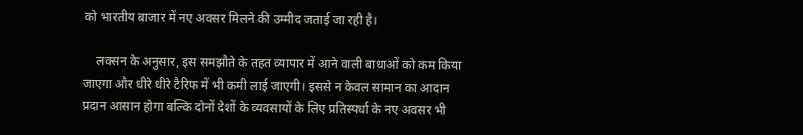को भारतीय बाजार में नए अवसर मिलने की उम्मीद जताई जा रही है।

    लक्सन के अनुसार, इस समझौते के तहत व्यापार में आने वाली बाधाओं को कम किया जाएगा और धीरे धीरे टैरिफ में भी कमी लाई जाएगी। इससे न केवल सामान का आदान प्रदान आसान होगा बल्कि दोनों देशों के व्यवसायों के लिए प्रतिस्पर्धा के नए अवसर भी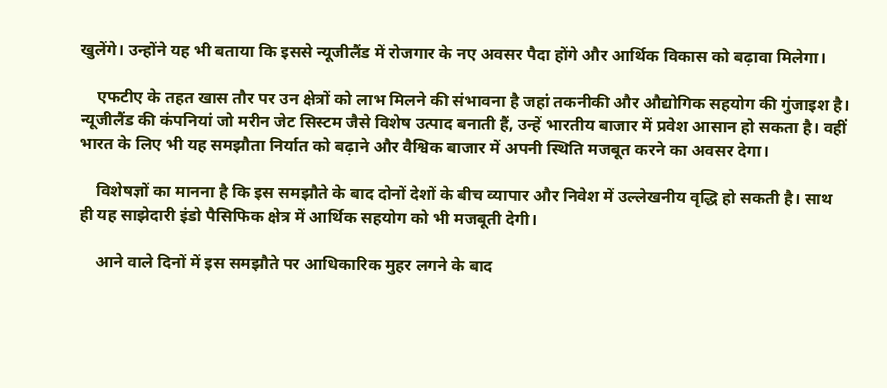खुलेंगे। उन्होंने यह भी बताया कि इससे न्यूजीलैंड में रोजगार के नए अवसर पैदा होंगे और आर्थिक विकास को बढ़ावा मिलेगा।

    एफटीए के तहत खास तौर पर उन क्षेत्रों को लाभ मिलने की संभावना है जहां तकनीकी और औद्योगिक सहयोग की गुंजाइश है। न्यूजीलैंड की कंपनियां जो मरीन जेट सिस्टम जैसे विशेष उत्पाद बनाती हैं, उन्हें भारतीय बाजार में प्रवेश आसान हो सकता है। वहीं भारत के लिए भी यह समझौता निर्यात को बढ़ाने और वैश्विक बाजार में अपनी स्थिति मजबूत करने का अवसर देगा।

    विशेषज्ञों का मानना है कि इस समझौते के बाद दोनों देशों के बीच व्यापार और निवेश में उल्लेखनीय वृद्धि हो सकती है। साथ ही यह साझेदारी इंडो पैसिफिक क्षेत्र में आर्थिक सहयोग को भी मजबूती देगी।

    आने वाले दिनों में इस समझौते पर आधिकारिक मुहर लगने के बाद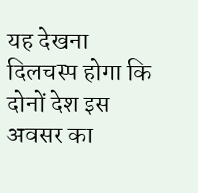यह देखना दिलचस्प होगा कि दोनों देश इस अवसर का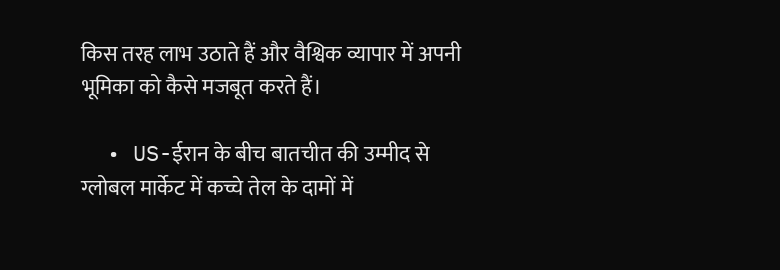किस तरह लाभ उठाते हैं और वैश्विक व्यापार में अपनी भूमिका को कैसे मजबूत करते हैं।

  • US-ईरान के बीच बातचीत की उम्मीद से ग्लोबल मार्केट में कच्चे तेल के दामों में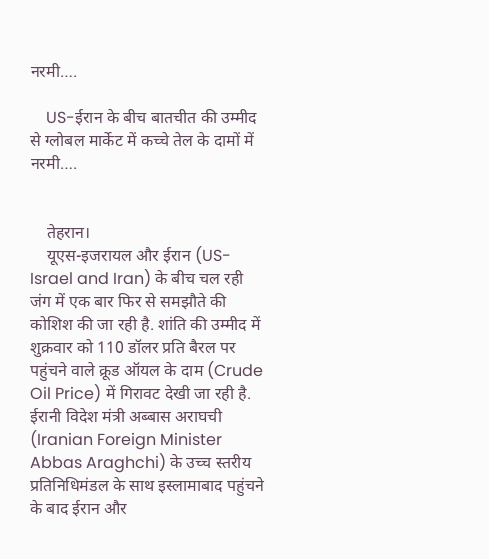नरमी….

    US-ईरान के बीच बातचीत की उम्मीद से ग्लोबल मार्केट में कच्चे तेल के दामों में नरमी….


    तेहरान।
    यूएस-इजरायल और ईरान (US-Israel and Iran) के बीच चल रही जंग में एक बार फ‍िर से समझौते की कोश‍िश की जा रही है. शांत‍ि की उम्‍मीद में शुक्रवार को 110 डॉलर प्रत‍ि बैरल पर पहुंचने वाले क्रूड ऑयल के दाम (Crude Oil Price) में ग‍िरावट देखी जा रही है. ईरानी विदेश मंत्री अब्बास अराघची (Iranian Foreign Minister Abbas Araghchi) के उच्‍च स्‍तरीय प्रतिनिधिमंडल के साथ इस्लामाबाद पहुंचने के बाद ईरान और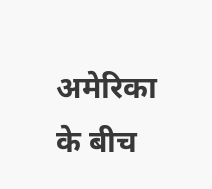अमेरिका के बीच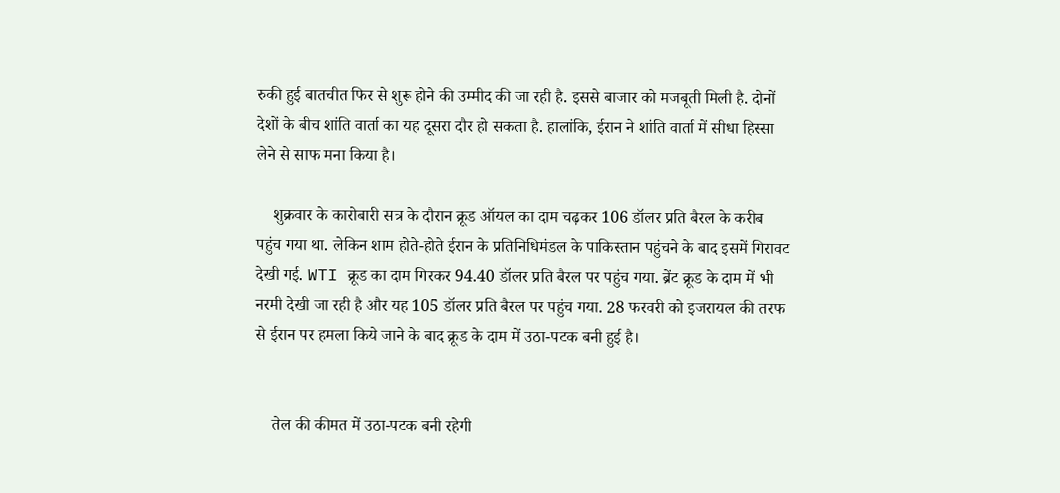रुकी हुई बातचीत फिर से शुरू होने की उम्‍मीद की जा रही है. इससे बाजार को मजबूती म‍िली है. दोनों देशों के बीच शांति वार्ता का यह दूसरा दौर हो सकता है. हालांकि, ईरान ने शांति वार्ता में सीधा ह‍िस्‍सा लेने से साफ मना क‍िया है।

    शुक्रवार के कारोबारी सत्र के दौरान क्रूड ऑयल का दाम चढ़कर 106 डॉलर प्रत‍ि बैरल के करीब पहुंच गया था. लेक‍िन शाम होते-होते ईरान के प्रत‍िन‍िध‍िमंडल के पाक‍िस्‍तान पहुंचने के बाद इसमें ग‍िरावट देखी गई. WTI क्रूड का दाम ग‍िरकर 94.40 डॉलर प्रत‍ि बैरल पर पहुंच गया. ब्रेंट क्रूड के दाम में भी नरमी देखी जा रही है और यह 105 डॉलर प्रत‍ि बैरल पर पहुंच गया. 28 फरवरी को इजरायल की तरफ से ईरान पर हमला क‍िये जाने के बाद क्रूड के दाम में उठा-पटक बनी हुई है।


    तेल की कीमत में उठा-पटक बनी रहेगी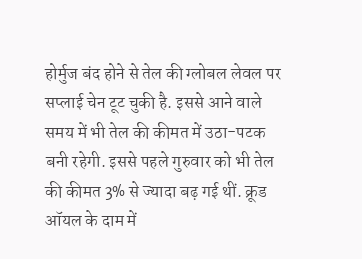होर्मुज बंद होने से तेल की ग्‍लोबल लेवल पर सप्‍लाई चेन टूट चुकी है. इससे आने वाले समय में भी तेल की कीमत में उठा-पटक बनी रहेगी. इससे पहले गुरुवार को भी तेल की कीमत 3% से ज्यादा बढ़ गई थीं. क्रूड ऑयल के दाम में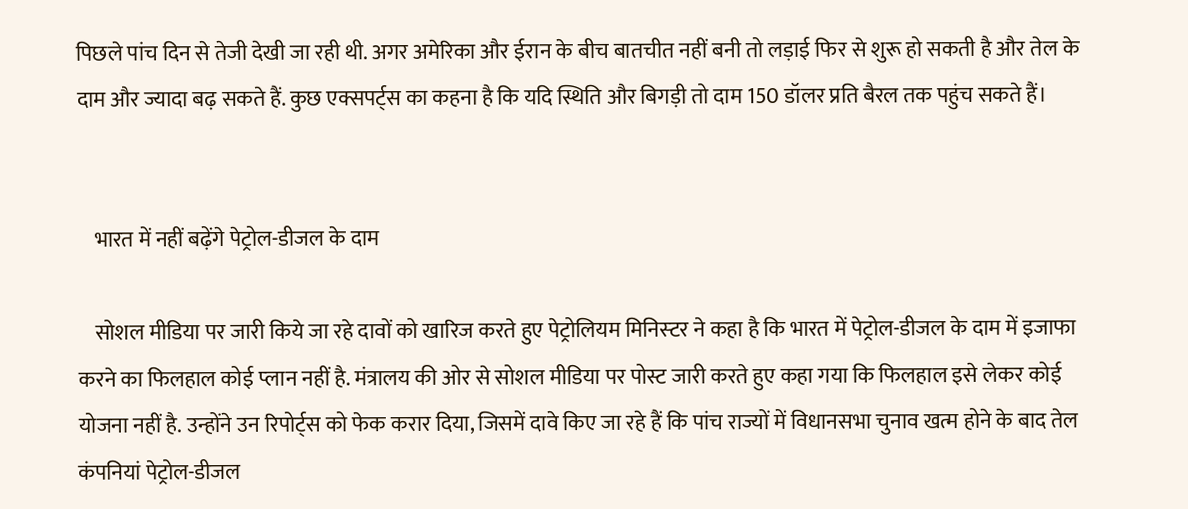प‍िछले पांच द‍िन से तेजी देखी जा रही थी. अगर अमेरिका और ईरान के बीच बातचीत नहीं बनी तो लड़ाई फिर से शुरू हो सकती है और तेल के दाम और ज्यादा बढ़ सकते हैं. कुछ एक्सपर्ट्स का कहना है क‍ि यद‍ि स्थिति और बिगड़ी तो दाम 150 डॉलर प्रति बैरल तक पहुंच सकते हैं।


    भारत में नहीं बढ़ेंगे पेट्रोल-डीजल के दाम

    सोशल मीडिया पर जारी क‍िये जा रहे दावों को खारिज करते हुए पेट्रोलियम म‍िन‍िस्‍टर ने कहा है कि भारत में पेट्रोल-डीजल के दाम में इजाफा करने का फिलहाल कोई प्‍लान नहीं है. मंत्रालय की ओर से सोशल मीडिया पर पोस्ट जारी करते हुए कहा गया कि फिलहाल इसे लेकर कोई योजना नहीं है. उन्होंने उन रिपोर्ट्स को फेक करार दिया, जिसमें दावे किए जा रहे हैं कि पांच राज्यों में विधानसभा चुनाव खत्म होने के बाद तेल कंपनियां पेट्रोल-डीजल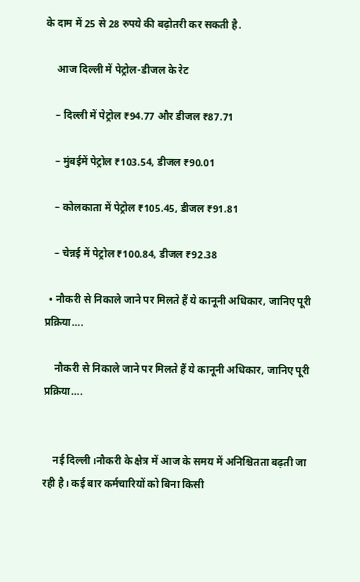के दाम में 25 से 28 रुपये की बढ़ोतरी कर सकती है.

    आज द‍िल्‍ली में पेट्रोल-डीजल के रेट

    – दिल्ली में पेट्रोल ₹94.77 और डीजल ₹87.71

    – मुंबईमें पेट्रोल ₹103.54, डीजल ₹90.01

    – कोलकाता में पेट्रोल ₹105.45, डीजल ₹91.81

    – चेन्नई में पेट्रोल ₹100.84, डीजल ₹92.38

  • नौकरी से निकाले जाने पर मिलते हैं ये कानूनी अधिकार, जानिए पूरी प्रक्रिया….

    नौकरी से निकाले जाने पर मिलते हैं ये कानूनी अधिकार, जानिए पूरी प्रक्रिया….


    नई दिल्ली।नौकरी के क्षेत्र में आज के समय में अनिश्चितता बढ़ती जा रही है। कई बार कर्मचारियों को बिना किसी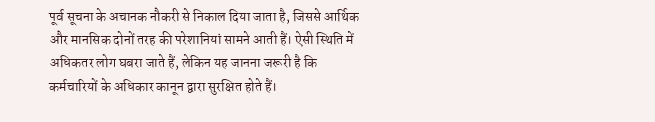पूर्व सूचना के अचानक नौकरी से निकाल दिया जाता है, जिससे आर्थिक और मानसिक दोनों तरह की परेशानियां सामने आती हैं। ऐसी स्थिति में अधिकतर लोग घबरा जाते हैं, लेकिन यह जानना जरूरी है कि कर्मचारियों के अधिकार कानून द्वारा सुरक्षित होते हैं।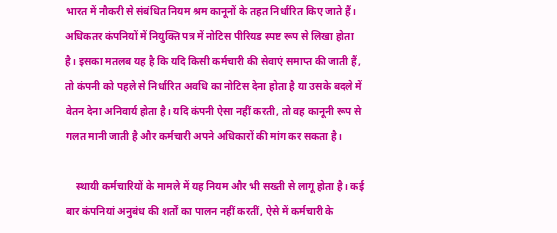भारत में नौकरी से संबंधित नियम श्रम कानूनों के तहत निर्धारित किए जाते हैं। अधिकतर कंपनियों में नियुक्ति पत्र में नोटिस पीरियड स्पष्ट रूप से लिखा होता है। इसका मतलब यह है कि यदि किसी कर्मचारी की सेवाएं समाप्त की जाती हैं, तो कंपनी को पहले से निर्धारित अवधि का नोटिस देना होता है या उसके बदले में वेतन देना अनिवार्य होता है। यदि कंपनी ऐसा नहीं करती, तो वह कानूनी रूप से गलत मानी जाती है और कर्मचारी अपने अधिकारों की मांग कर सकता है।

    स्थायी कर्मचारियों के मामले में यह नियम और भी सख्ती से लागू होता है। कई बार कंपनियां अनुबंध की शर्तों का पालन नहीं करतीं, ऐसे में कर्मचारी के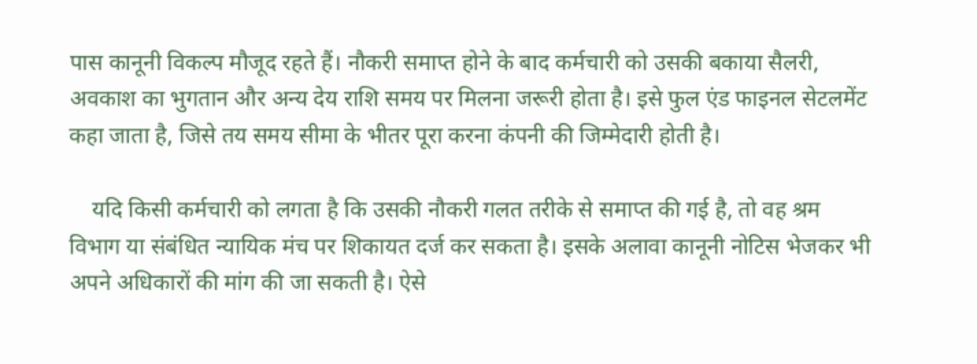पास कानूनी विकल्प मौजूद रहते हैं। नौकरी समाप्त होने के बाद कर्मचारी को उसकी बकाया सैलरी, अवकाश का भुगतान और अन्य देय राशि समय पर मिलना जरूरी होता है। इसे फुल एंड फाइनल सेटलमेंट कहा जाता है, जिसे तय समय सीमा के भीतर पूरा करना कंपनी की जिम्मेदारी होती है।

    यदि किसी कर्मचारी को लगता है कि उसकी नौकरी गलत तरीके से समाप्त की गई है, तो वह श्रम विभाग या संबंधित न्यायिक मंच पर शिकायत दर्ज कर सकता है। इसके अलावा कानूनी नोटिस भेजकर भी अपने अधिकारों की मांग की जा सकती है। ऐसे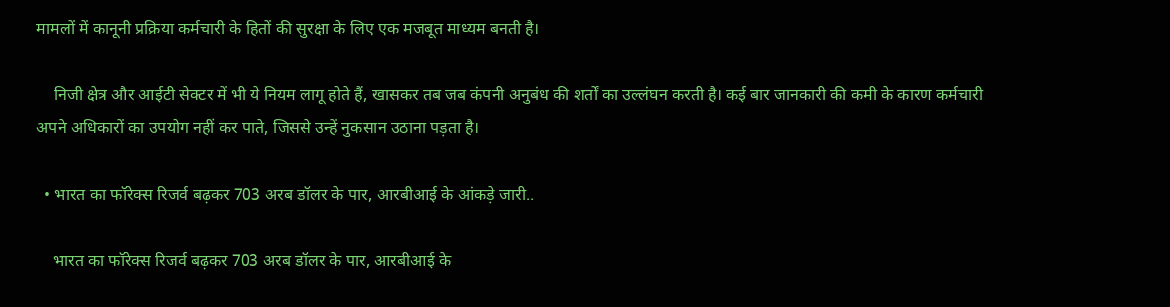मामलों में कानूनी प्रक्रिया कर्मचारी के हितों की सुरक्षा के लिए एक मजबूत माध्यम बनती है।

    निजी क्षेत्र और आईटी सेक्टर में भी ये नियम लागू होते हैं, खासकर तब जब कंपनी अनुबंध की शर्तों का उल्लंघन करती है। कई बार जानकारी की कमी के कारण कर्मचारी अपने अधिकारों का उपयोग नहीं कर पाते, जिससे उन्हें नुकसान उठाना पड़ता है।

  • भारत का फॉरेक्स रिजर्व बढ़कर 703 अरब डॉलर के पार, आरबीआई के आंकड़े जारी..

    भारत का फॉरेक्स रिजर्व बढ़कर 703 अरब डॉलर के पार, आरबीआई के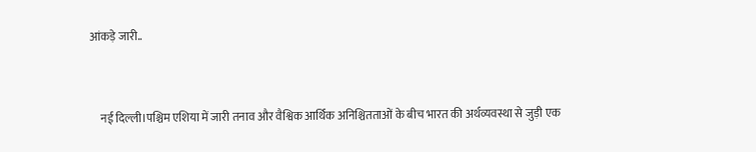आंकड़े जारी..


    नई दिल्ली।पश्चिम एशिया में जारी तनाव और वैश्विक आर्थिक अनिश्चितताओं के बीच भारत की अर्थव्यवस्था से जुड़ी एक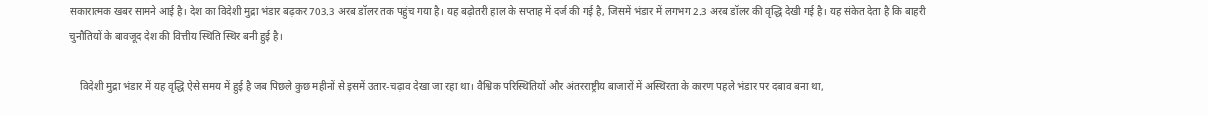सकारात्मक खबर सामने आई है। देश का विदेशी मुद्रा भंडार बढ़कर 703.3 अरब डॉलर तक पहुंच गया है। यह बढ़ोतरी हाल के सप्ताह में दर्ज की गई है, जिसमें भंडार में लगभग 2.3 अरब डॉलर की वृद्धि देखी गई है। यह संकेत देता है कि बाहरी चुनौतियों के बावजूद देश की वित्तीय स्थिति स्थिर बनी हुई है।

    विदेशी मुद्रा भंडार में यह वृद्धि ऐसे समय में हुई है जब पिछले कुछ महीनों से इसमें उतार-चढ़ाव देखा जा रहा था। वैश्विक परिस्थितियों और अंतरराष्ट्रीय बाजारों में अस्थिरता के कारण पहले भंडार पर दबाव बना था,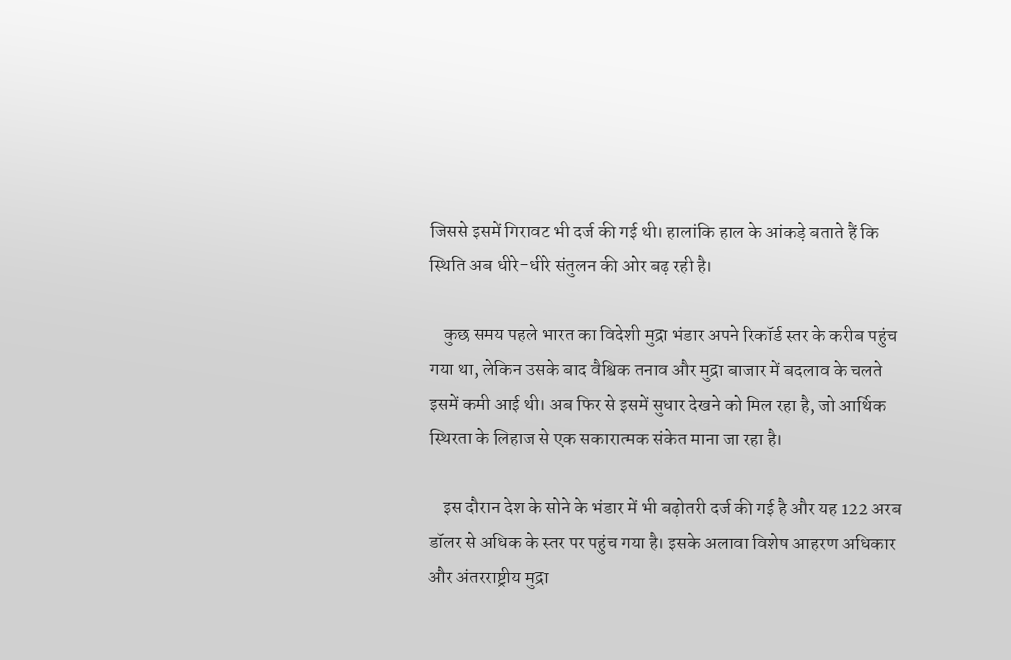जिससे इसमें गिरावट भी दर्ज की गई थी। हालांकि हाल के आंकड़े बताते हैं कि स्थिति अब धीरे-धीरे संतुलन की ओर बढ़ रही है।

    कुछ समय पहले भारत का विदेशी मुद्रा भंडार अपने रिकॉर्ड स्तर के करीब पहुंच गया था, लेकिन उसके बाद वैश्विक तनाव और मुद्रा बाजार में बदलाव के चलते इसमें कमी आई थी। अब फिर से इसमें सुधार देखने को मिल रहा है, जो आर्थिक स्थिरता के लिहाज से एक सकारात्मक संकेत माना जा रहा है।

    इस दौरान देश के सोने के भंडार में भी बढ़ोतरी दर्ज की गई है और यह 122 अरब डॉलर से अधिक के स्तर पर पहुंच गया है। इसके अलावा विशेष आहरण अधिकार और अंतरराष्ट्रीय मुद्रा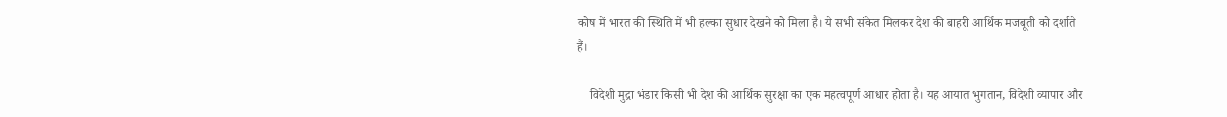कोष में भारत की स्थिति में भी हल्का सुधार देखने को मिला है। ये सभी संकेत मिलकर देश की बाहरी आर्थिक मजबूती को दर्शाते हैं।

    विदेशी मुद्रा भंडार किसी भी देश की आर्थिक सुरक्षा का एक महत्वपूर्ण आधार होता है। यह आयात भुगतान, विदेशी व्यापार और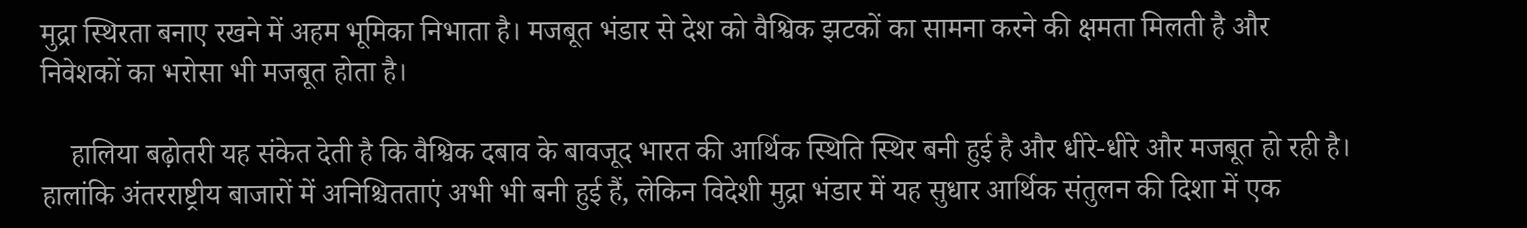मुद्रा स्थिरता बनाए रखने में अहम भूमिका निभाता है। मजबूत भंडार से देश को वैश्विक झटकों का सामना करने की क्षमता मिलती है और निवेशकों का भरोसा भी मजबूत होता है।

    हालिया बढ़ोतरी यह संकेत देती है कि वैश्विक दबाव के बावजूद भारत की आर्थिक स्थिति स्थिर बनी हुई है और धीरे-धीरे और मजबूत हो रही है। हालांकि अंतरराष्ट्रीय बाजारों में अनिश्चितताएं अभी भी बनी हुई हैं, लेकिन विदेशी मुद्रा भंडार में यह सुधार आर्थिक संतुलन की दिशा में एक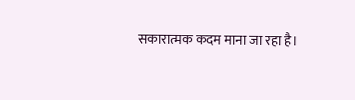सकारात्मक कदम माना जा रहा है।